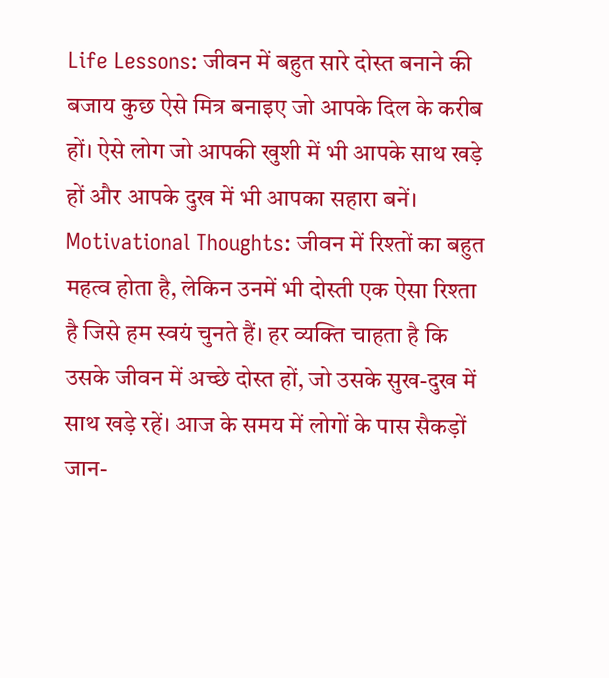Life Lessons: जीवन में बहुत सारे दोस्त बनाने की बजाय कुछ ऐसे मित्र बनाइए जो आपके दिल के करीब हों। ऐसे लोग जो आपकी खुशी में भी आपके साथ खड़े हों और आपके दुख में भी आपका सहारा बनें।
Motivational Thoughts: जीवन में रिश्तों का बहुत महत्व होता है, लेकिन उनमें भी दोस्ती एक ऐसा रिश्ता है जिसे हम स्वयं चुनते हैं। हर व्यक्ति चाहता है कि उसके जीवन में अच्छे दोस्त हों, जो उसके सुख-दुख में साथ खड़े रहें। आज के समय में लोगों के पास सैकड़ों जान-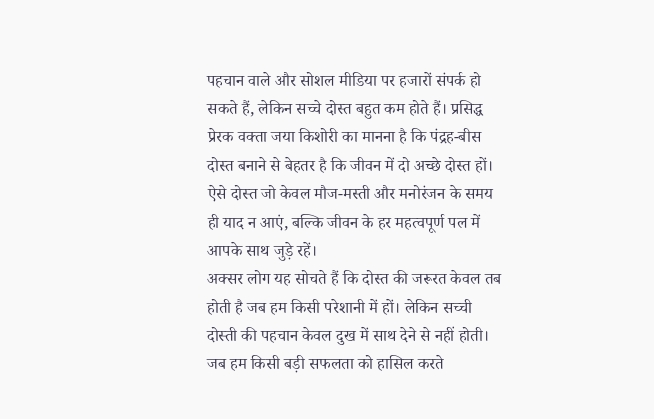पहचान वाले और सोशल मीडिया पर हजारों संपर्क हो सकते हैं, लेकिन सच्चे दोस्त बहुत कम होते हैं। प्रसिद्ध प्रेरक वक्ता जया किशोरी का मानना है कि पंद्रह-बीस दोस्त बनाने से बेहतर है कि जीवन में दो अच्छे दोस्त हों। ऐसे दोस्त जो केवल मौज-मस्ती और मनोरंजन के समय ही याद न आएं, बल्कि जीवन के हर महत्वपूर्ण पल में आपके साथ जुड़े रहें।
अक्सर लोग यह सोचते हैं कि दोस्त की जरूरत केवल तब होती है जब हम किसी परेशानी में हों। लेकिन सच्ची दोस्ती की पहचान केवल दुख में साथ देने से नहीं होती। जब हम किसी बड़ी सफलता को हासिल करते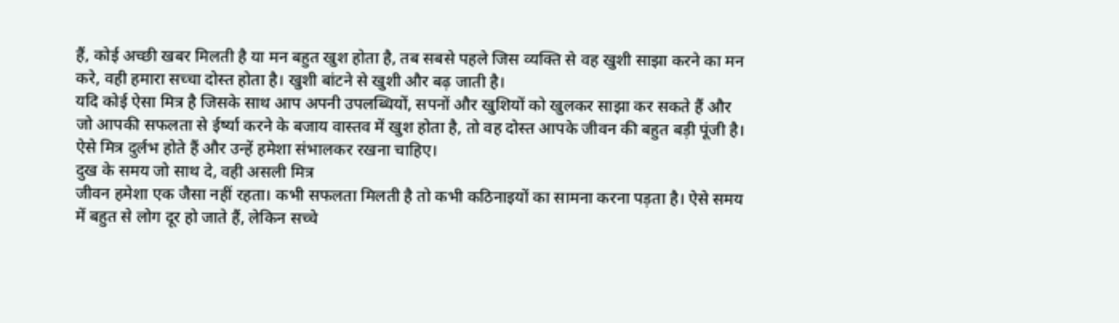हैं, कोई अच्छी खबर मिलती है या मन बहुत खुश होता है, तब सबसे पहले जिस व्यक्ति से वह खुशी साझा करने का मन करे, वही हमारा सच्चा दोस्त होता है। खुशी बांटने से खुशी और बढ़ जाती है।
यदि कोई ऐसा मित्र है जिसके साथ आप अपनी उपलब्धियों, सपनों और खुशियों को खुलकर साझा कर सकते हैं और जो आपकी सफलता से ईर्ष्या करने के बजाय वास्तव में खुश होता है, तो वह दोस्त आपके जीवन की बहुत बड़ी पूंजी है। ऐसे मित्र दुर्लभ होते हैं और उन्हें हमेशा संभालकर रखना चाहिए।
दुख के समय जो साथ दे, वही असली मित्र
जीवन हमेशा एक जैसा नहीं रहता। कभी सफलता मिलती है तो कभी कठिनाइयों का सामना करना पड़ता है। ऐसे समय में बहुत से लोग दूर हो जाते हैं, लेकिन सच्चे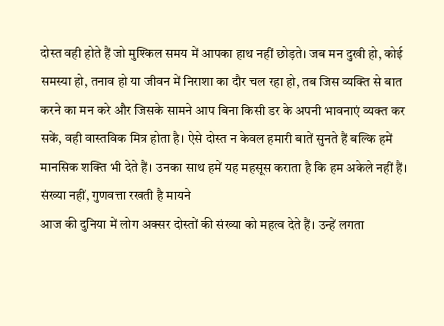दोस्त वही होते हैं जो मुश्किल समय में आपका हाथ नहीं छोड़ते। जब मन दुखी हो, कोई समस्या हो, तनाव हो या जीवन में निराशा का दौर चल रहा हो, तब जिस व्यक्ति से बात करने का मन करे और जिसके सामने आप बिना किसी डर के अपनी भावनाएं व्यक्त कर सकें, वही वास्तविक मित्र होता है। ऐसे दोस्त न केवल हमारी बातें सुनते हैं बल्कि हमें मानसिक शक्ति भी देते हैं। उनका साथ हमें यह महसूस कराता है कि हम अकेले नहीं हैं।
संख्या नहीं, गुणवत्ता रखती है मायने
आज की दुनिया में लोग अक्सर दोस्तों की संख्या को महत्व देते हैं। उन्हें लगता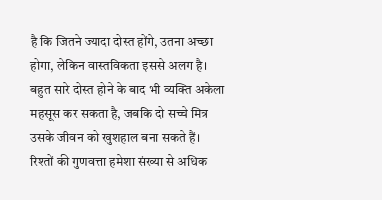है कि जितने ज्यादा दोस्त होंगे, उतना अच्छा होगा, लेकिन वास्तविकता इससे अलग है। बहुत सारे दोस्त होने के बाद भी व्यक्ति अकेला महसूस कर सकता है, जबकि दो सच्चे मित्र उसके जीवन को खुशहाल बना सकते हैं। रिश्तों की गुणवत्ता हमेशा संख्या से अधिक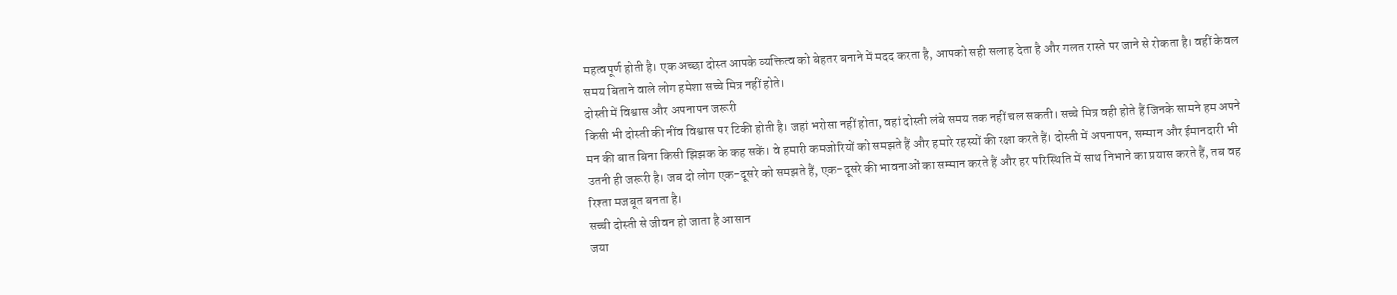महत्वपूर्ण होती है। एक अच्छा दोस्त आपके व्यक्तित्व को बेहतर बनाने में मदद करता है, आपको सही सलाह देता है और गलत रास्ते पर जाने से रोकता है। वहीं केवल समय बिताने वाले लोग हमेशा सच्चे मित्र नहीं होते।
दोस्ती में विश्वास और अपनापन जरूरी
किसी भी दोस्ती की नींव विश्वास पर टिकी होती है। जहां भरोसा नहीं होता, वहां दोस्ती लंबे समय तक नहीं चल सकती। सच्चे मित्र वही होते हैं जिनके सामने हम अपने मन की बात बिना किसी झिझक के कह सकें। वे हमारी कमजोरियों को समझते हैं और हमारे रहस्यों की रक्षा करते हैं। दोस्ती में अपनापन, सम्मान और ईमानदारी भी उतनी ही जरूरी है। जब दो लोग एक-दूसरे को समझते हैं, एक-दूसरे की भावनाओं का सम्मान करते हैं और हर परिस्थिति में साथ निभाने का प्रयास करते हैं, तब वह रिश्ता मजबूत बनता है।
सच्ची दोस्ती से जीवन हो जाता है आसान
जया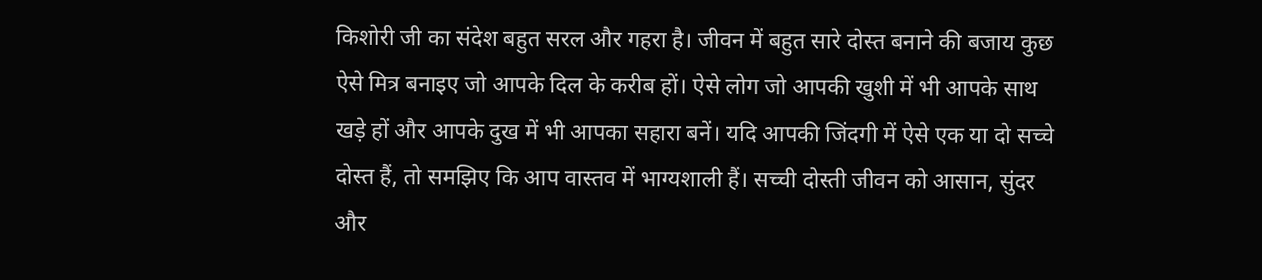किशोरी जी का संदेश बहुत सरल और गहरा है। जीवन में बहुत सारे दोस्त बनाने की बजाय कुछ ऐसे मित्र बनाइए जो आपके दिल के करीब हों। ऐसे लोग जो आपकी खुशी में भी आपके साथ खड़े हों और आपके दुख में भी आपका सहारा बनें। यदि आपकी जिंदगी में ऐसे एक या दो सच्चे दोस्त हैं, तो समझिए कि आप वास्तव में भाग्यशाली हैं। सच्ची दोस्ती जीवन को आसान, सुंदर और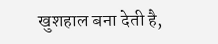खुशहाल बना देती है,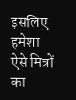इसलिए हमेशा ऐसे मित्रों का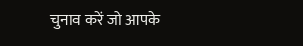चुनाव करें जो आपके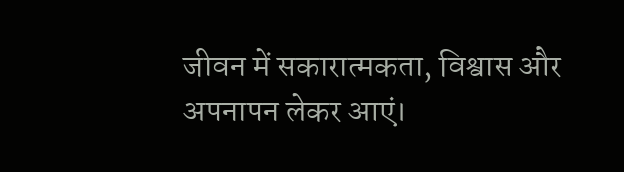जीवन में सकारात्मकता, विश्वास और अपनापन लेकर आएं।